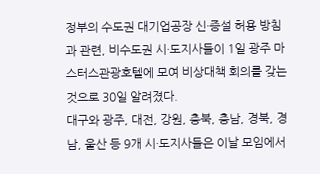정부의 수도권 대기업공장 신·증설 허용 방침과 관련, 비수도권 시·도지사들이 1일 광주 마스터스관광호텔에 모여 비상대책 회의를 갖는 것으로 30일 알려졌다.
대구와 광주, 대전, 강원, 충북, 충남, 경북, 경남, 울산 등 9개 시·도지사들은 이날 모임에서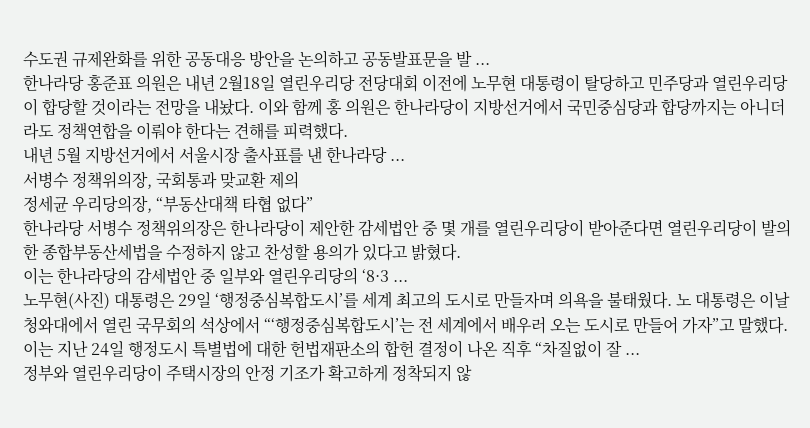수도권 규제완화를 위한 공동대응 방안을 논의하고 공동발표문을 발 ...
한나라당 홍준표 의원은 내년 2월18일 열린우리당 전당대회 이전에 노무현 대통령이 탈당하고 민주당과 열린우리당이 합당할 것이라는 전망을 내놨다. 이와 함께 홍 의원은 한나라당이 지방선거에서 국민중심당과 합당까지는 아니더라도 정책연합을 이뤄야 한다는 견해를 피력했다.
내년 5월 지방선거에서 서울시장 출사표를 낸 한나라당 ...
서병수 정책위의장, 국회통과 맞교환 제의
정세균 우리당의장, “부동산대책 타협 없다”
한나라당 서병수 정책위의장은 한나라당이 제안한 감세법안 중 몇 개를 열린우리당이 받아준다면 열린우리당이 발의한 종합부동산세법을 수정하지 않고 찬성할 용의가 있다고 밝혔다.
이는 한나라당의 감세법안 중 일부와 열린우리당의 ‘8·3 ...
노무현(사진) 대통령은 29일 ‘행정중심복합도시’를 세계 최고의 도시로 만들자며 의욕을 불태웠다. 노 대통령은 이날 청와대에서 열린 국무회의 석상에서 “‘행정중심복합도시’는 전 세계에서 배우러 오는 도시로 만들어 가자”고 말했다.
이는 지난 24일 행정도시 특별법에 대한 헌법재판소의 합헌 결정이 나온 직후 “차질없이 잘 ...
정부와 열린우리당이 주택시장의 안정 기조가 확고하게 정착되지 않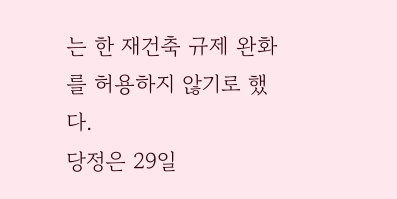는 한 재건축 규제 완화를 허용하지 않기로 했다.
당정은 29일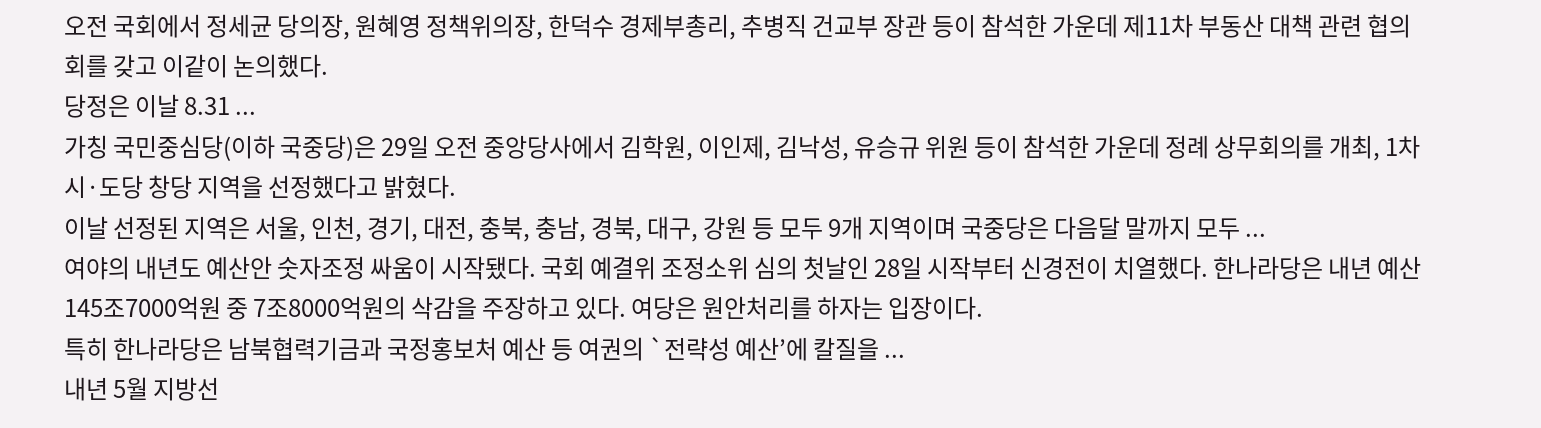오전 국회에서 정세균 당의장, 원혜영 정책위의장, 한덕수 경제부총리, 추병직 건교부 장관 등이 참석한 가운데 제11차 부동산 대책 관련 협의회를 갖고 이같이 논의했다.
당정은 이날 8.31 ...
가칭 국민중심당(이하 국중당)은 29일 오전 중앙당사에서 김학원, 이인제, 김낙성, 유승규 위원 등이 참석한 가운데 정례 상무회의를 개최, 1차 시·도당 창당 지역을 선정했다고 밝혔다.
이날 선정된 지역은 서울, 인천, 경기, 대전, 충북, 충남, 경북, 대구, 강원 등 모두 9개 지역이며 국중당은 다음달 말까지 모두 ...
여야의 내년도 예산안 숫자조정 싸움이 시작됐다. 국회 예결위 조정소위 심의 첫날인 28일 시작부터 신경전이 치열했다. 한나라당은 내년 예산 145조7000억원 중 7조8000억원의 삭감을 주장하고 있다. 여당은 원안처리를 하자는 입장이다.
특히 한나라당은 남북협력기금과 국정홍보처 예산 등 여권의 `전략성 예산’에 칼질을 ...
내년 5월 지방선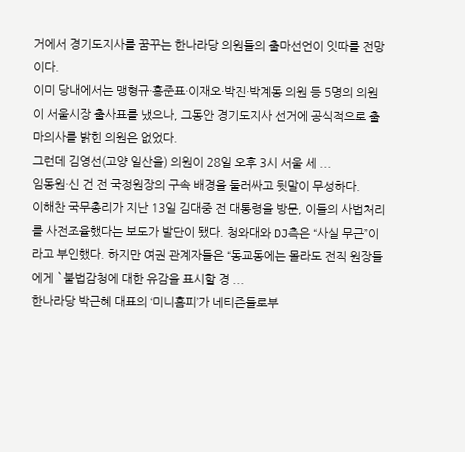거에서 경기도지사를 꿈꾸는 한나라당 의원들의 출마선언이 잇따를 전망이다.
이미 당내에서는 맹형규·홍준표·이재오·박진·박계동 의원 등 5명의 의원이 서울시장 출사표를 냈으나, 그동안 경기도지사 선거에 공식적으로 출마의사를 밝힌 의원은 없었다.
그런데 김영선(고양 일산을) 의원이 28일 오후 3시 서울 세 ...
임동원·신 건 전 국정원장의 구속 배경을 둘러싸고 뒷말이 무성하다.
이해찬 국무총리가 지난 13일 김대중 전 대통령을 방문, 이들의 사법처리를 사전조율했다는 보도가 발단이 됐다. 청와대와 DJ측은 “사실 무근”이라고 부인했다. 하지만 여권 관계자들은 “동교동에는 몰라도 전직 원장들에게 `불법감청에 대한 유감을 표시할 경 ...
한나라당 박근혜 대표의 ‘미니홈피’가 네티즌들로부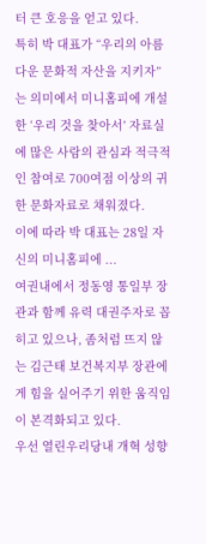터 큰 호응을 얻고 있다.
특히 박 대표가 “우리의 아름다운 문화적 자산을 지키자”는 의미에서 미니홈피에 개설한 ‘우리 것을 찾아서’ 자료실에 많은 사람의 관심과 적극적인 참여로 700여점 이상의 귀한 문화자료로 채워졌다.
이에 따라 박 대표는 28일 자신의 미니홈피에 ...
여권내에서 정동영 통일부 장관과 함께 유력 대권주자로 꼽히고 있으나, 좀처럼 뜨지 않는 김근태 보건복지부 장관에게 힘을 실어주기 위한 움직임이 본격화되고 있다.
우선 열린우리당내 개혁 성향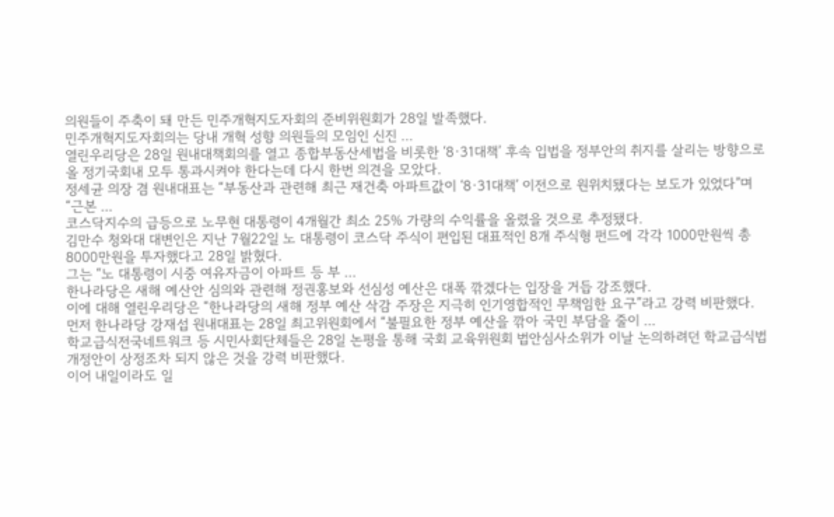의원들이 주축이 돼 만든 민주개혁지도자회의 준비위원회가 28일 발족했다.
민주개혁지도자회의는 당내 개혁 성향 의원들의 모임인 신진 ...
열린우리당은 28일 원내대책회의를 열고 종합부동산세법을 비롯한 ‘8·31대책’ 후속 입법을 정부안의 취지를 살리는 방향으로 올 정기국회내 모두 통과시켜야 한다는데 다시 한번 의견을 모았다.
정세균 의장 겸 원내대표는 “부동산과 관련해 최근 재건축 아파트값이 ‘8·31대책’ 이전으로 원위치됐다는 보도가 있었다”며 “근본 ...
코스닥지수의 급등으로 노무현 대통령이 4개월간 최소 25% 가량의 수익률을 올렸을 것으로 추정됐다.
김만수 청와대 대변인은 지난 7월22일 노 대통령이 코스닥 주식이 편입된 대표적인 8개 주식형 펀드에 각각 1000만원씩 총 8000만원을 투자했다고 28일 밝혔다.
그는 “노 대통령이 시중 여유자금이 아파트 등 부 ...
한나라당은 새해 예산안 심의와 관련해 정권홍보와 선심성 예산은 대폭 깎겠다는 입장을 거듭 강조했다.
이에 대해 열린우리당은 “한나라당의 새해 정부 예산 삭감 주장은 지극히 인기영합적인 무책임한 요구”라고 강력 비판했다.
먼저 한나라당 강재섭 원내대표는 28일 최고위원회에서 “불필요한 정부 예산을 깎아 국민 부담을 줄이 ...
학교급식전국네트워크 등 시민사회단체들은 28일 논평을 통해 국회 교육위원회 법안심사소위가 이날 논의하려던 학교급식법 개정안이 상정조차 되지 않은 것을 강력 비판했다.
이어 내일이라도 일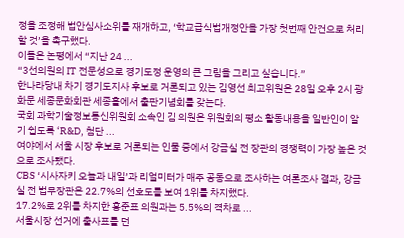정을 조정해 법안심사소위를 재개하고, ‘학교급식법개정안을 가장 첫번째 안건으로 처리할 것’을 촉구했다.
이들은 논평에서 “지난 24 ...
“3선의원의 IT 전문성으로 경기도정 운영의 큰 그림을 그리고 싶습니다.”
한나라당내 차기 경기도지사 후보로 거론되고 있는 김영선 최고위원은 28일 오후 2시 광화문 세종문화회관 세종홀에서 출판기념회를 갖는다.
국회 과학기술정보통신위원회 소속인 김 의원은 위원회의 평소 활동내용을 일반인이 알기 쉽도록 ‘R&D, 첨단 ...
여야에서 서울 시장 후보로 거론되는 인물 중에서 강금실 전 장관의 경쟁력이 가장 높은 것으로 조사됐다.
CBS ‘시사자키 오늘과 내일’과 리얼미터가 매주 공동으로 조사하는 여론조사 결과, 강금실 전 법무장관은 22.7%의 선호도를 보여 1위를 차지했다.
17.2%로 2위를 차지한 홍준표 의원과는 5.5%의 격차로 ...
서울시장 선거에 출사표를 던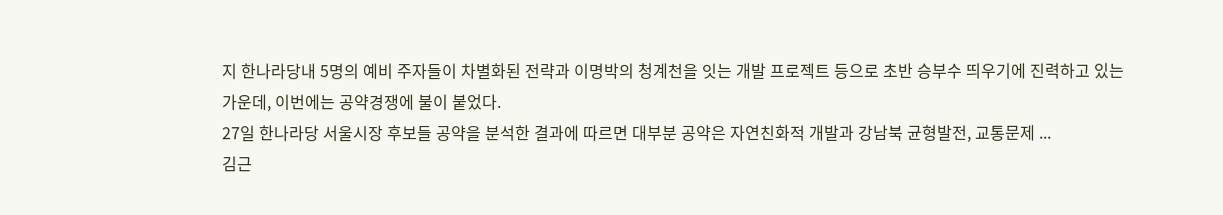지 한나라당내 5명의 예비 주자들이 차별화된 전략과 이명박의 청계천을 잇는 개발 프로젝트 등으로 초반 승부수 띄우기에 진력하고 있는 가운데, 이번에는 공약경쟁에 불이 붙었다.
27일 한나라당 서울시장 후보들 공약을 분석한 결과에 따르면 대부분 공약은 자연친화적 개발과 강남북 균형발전, 교통문제 ...
김근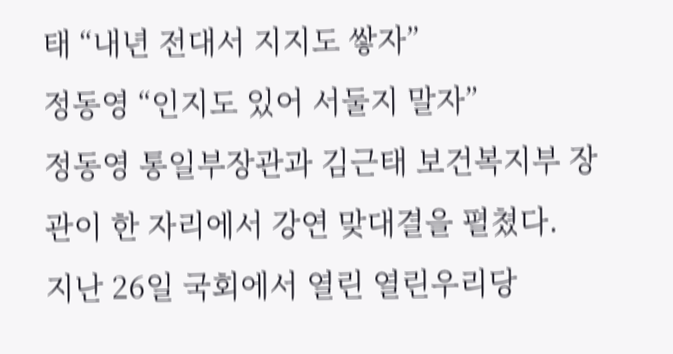태 “내년 전대서 지지도 쌓자”
정동영 “인지도 있어 서둘지 말자”
정동영 통일부장관과 김근태 보건복지부 장관이 한 자리에서 강연 맞대결을 펼쳤다.
지난 26일 국회에서 열린 열린우리당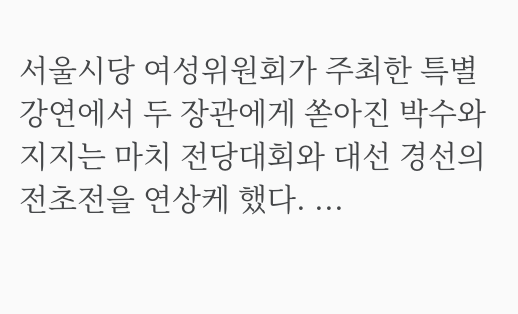서울시당 여성위원회가 주최한 특별강연에서 두 장관에게 쏟아진 박수와 지지는 마치 전당대회와 대선 경선의 전초전을 연상케 했다. ...